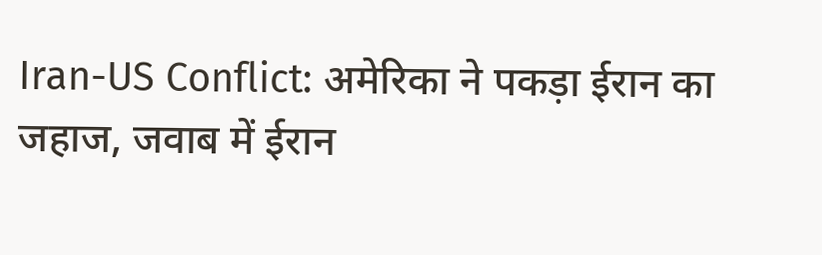Iran-US Conflict: अमेरिका ने पकड़ा ईरान का जहाज, जवाब में ईरान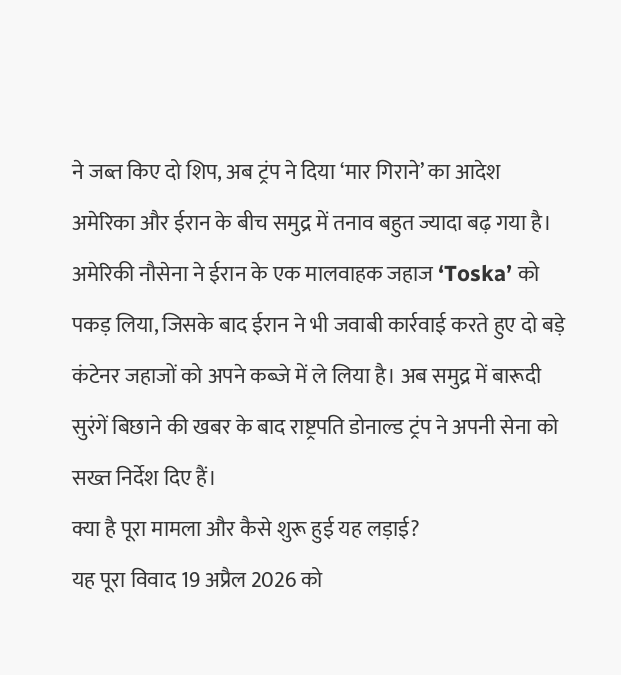ने जब्त किए दो शिप, अब ट्रंप ने दिया ‘मार गिराने’ का आदेश
अमेरिका और ईरान के बीच समुद्र में तनाव बहुत ज्यादा बढ़ गया है। अमेरिकी नौसेना ने ईरान के एक मालवाहक जहाज ‘Toska’ को पकड़ लिया, जिसके बाद ईरान ने भी जवाबी कार्रवाई करते हुए दो बड़े कंटेनर जहाजों को अपने कब्जे में ले लिया है। अब समुद्र में बारूदी सुरंगें बिछाने की खबर के बाद राष्ट्रपति डोनाल्ड ट्रंप ने अपनी सेना को सख्त निर्देश दिए हैं।
क्या है पूरा मामला और कैसे शुरू हुई यह लड़ाई?
यह पूरा विवाद 19 अप्रैल 2026 को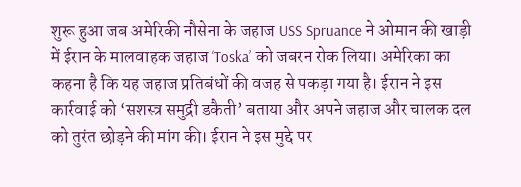शुरू हुआ जब अमेरिकी नौसेना के जहाज USS Spruance ने ओमान की खाड़ी में ईरान के मालवाहक जहाज ‘Toska’ को जबरन रोक लिया। अमेरिका का कहना है कि यह जहाज प्रतिबंधों की वजह से पकड़ा गया है। ईरान ने इस कार्रवाई को ‘सशस्त्र समुद्री डकैती’ बताया और अपने जहाज और चालक दल को तुरंत छोड़ने की मांग की। ईरान ने इस मुद्दे पर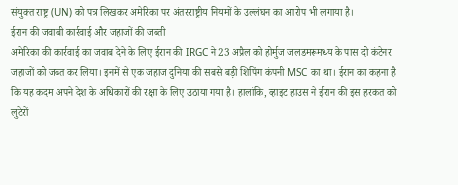संयुक्त राष्ट्र (UN) को पत्र लिखकर अमेरिका पर अंतरराष्ट्रीय नियमों के उल्लंघन का आरोप भी लगाया है।
ईरान की जवाबी कार्रवाई और जहाजों की जब्ती
अमेरिका की कार्रवाई का जवाब देने के लिए ईरान की IRGC ने 23 अप्रैल को होर्मुज जलडमरूमध्य के पास दो कंटेनर जहाजों को जब्त कर लिया। इनमें से एक जहाज दुनिया की सबसे बड़ी शिपिंग कंपनी MSC का था। ईरान का कहना है कि यह कदम अपने देश के अधिकारों की रक्षा के लिए उठाया गया है। हालांकि, व्हाइट हाउस ने ईरान की इस हरकत को लुटेरों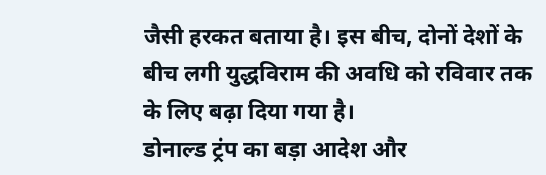जैसी हरकत बताया है। इस बीच, दोनों देशों के बीच लगी युद्धविराम की अवधि को रविवार तक के लिए बढ़ा दिया गया है।
डोनाल्ड ट्रंप का बड़ा आदेश और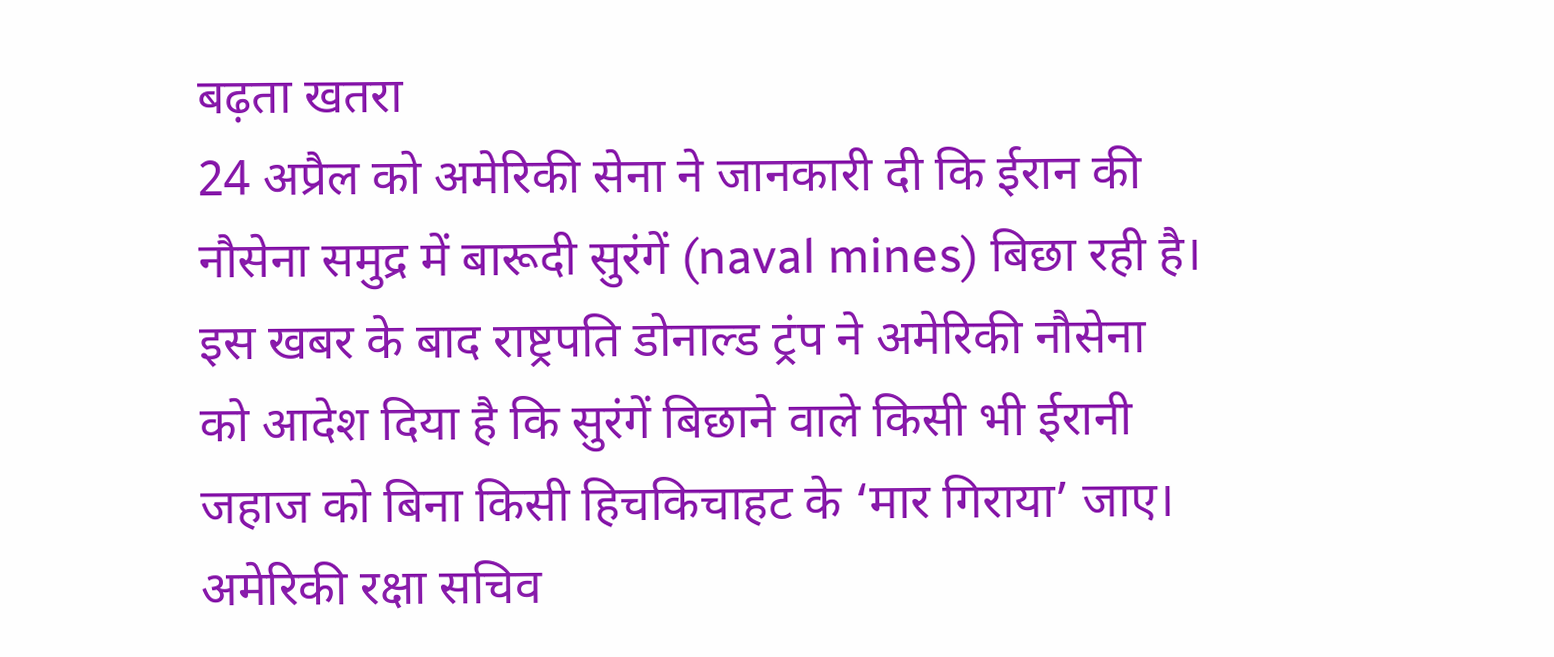बढ़ता खतरा
24 अप्रैल को अमेरिकी सेना ने जानकारी दी कि ईरान की नौसेना समुद्र में बारूदी सुरंगें (naval mines) बिछा रही है। इस खबर के बाद राष्ट्रपति डोनाल्ड ट्रंप ने अमेरिकी नौसेना को आदेश दिया है कि सुरंगें बिछाने वाले किसी भी ईरानी जहाज को बिना किसी हिचकिचाहट के ‘मार गिराया’ जाए। अमेरिकी रक्षा सचिव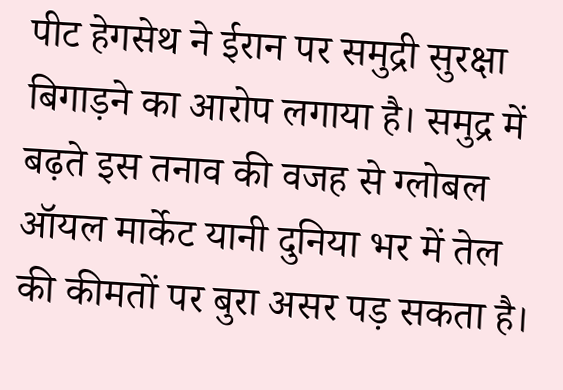पीट हेगसेथ ने ईरान पर समुद्री सुरक्षा बिगाड़ने का आरोप लगाया है। समुद्र में बढ़ते इस तनाव की वजह से ग्लोबल ऑयल मार्केट यानी दुनिया भर में तेल की कीमतों पर बुरा असर पड़ सकता है।